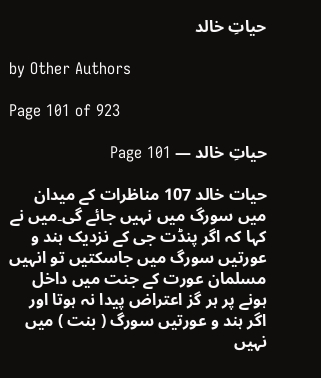حیاتِ خالد

by Other Authors

Page 101 of 923

حیاتِ خالد — Page 101

حیات خالد 107 مناظرات کے میدان میں سورگ میں نہیں جائے گی۔میں نے کہا کہ اگر پنڈت جی کے نزدیک ہند و عورتیں سورگ میں جاسکتیں تو انہیں مسلمان عورت کے جنت میں داخل ہونے پر ہر گز اعتراض پیدا نہ ہوتا اور اگر ہند و عورتیں سورگ ( بنت ) میں نہیں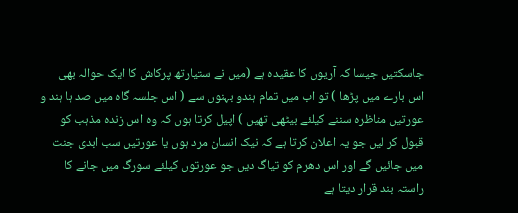جاسکتیں جیسا کہ آریوں کا عقیدہ ہے (میں نے ستیارتھ پرکاش کا ایک حوالہ بھی اس بارے میں پڑھا ) تو اب میں تمام ہندو بہنوں سے ( اس جلسہ گاہ میں صد ہا ہند و عورتیں مناظرہ سننے کیلئے بیٹھی تھیں ) اپیل کرتا ہوں کہ وہ اس زندہ مذہب کو قبول کر لیں جو یہ اعلان کرتا ہے کہ نیک انسان مرد ہوں یا عورتیں سب ابدی جنت میں جائیں گے اور اس دھرم کو تیاگ دیں جو عورتوں کیلئے سورگ میں جانے کا راستہ بند قرار دیتا ہے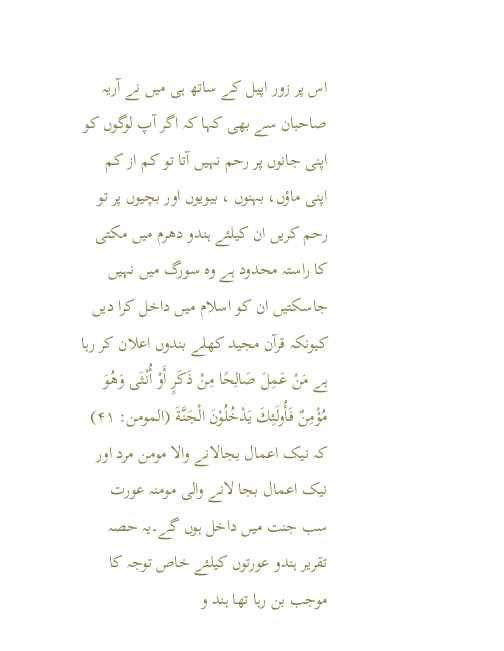اس پر زور اپیل کے ساتھ ہی میں نے آریہ صاحبان سے بھی کہا کہ اگر آپ لوگوں کو اپنی جانوں پر رحم نہیں آتا تو کم از کم اپنی ماؤں، بہنوں ، بیویوں اور بچیوں پر تو رحم کریں ان کیلئے ہندو دھرم میں مکتی کا راستہ محدود ہے وہ سورگ میں نہیں جاسکتیں ان کو اسلام میں داخل کرا دیں کیونکہ قرآن مجید کھلے بندوں اعلان کر رہا ہے مَنْ عَمِلَ صَالِحًا مِنْ ذَكَرٍ أَوْ أُنْثَى وَهُوَ مُؤْمِنٌ فَأُولَئِكَ يَدْخُلُوْنَ الْجَنَّةَ (المومن: ۴۱) کہ نیک اعمال بجالانے والا مومن مرد اور نیک اعمال بجا لانے والی مومنہ عورت سب جنت میں داخل ہوں گے۔یہ حصہ تقریر ہندو عورتوں کیلئے خاص توجہ کا موجب بن رہا تھا ہند و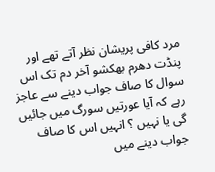مرد کافی پریشان نظر آتے تھے اور پنڈت دھرم بھکشو آخر دم تک اس سوال کا صاف جواب دینے سے عاجز رہے کہ آیا عورتیں سورگ میں جائیں گی یا نہیں ؟ انہیں اس کا صاف جواب دینے میں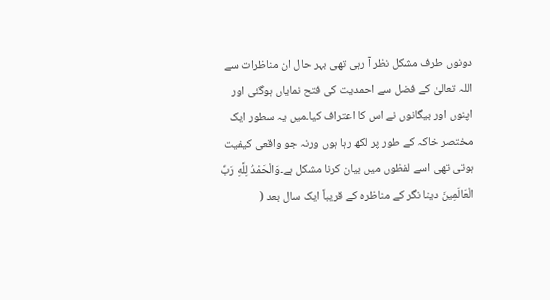دونوں طرف مشکل نظر آ رہی تھی بہر حال ان مناظرات سے اللہ تعالیٰ کے فضل سے احمدیت کی فتح نمایاں ہوگئی اور اپنوں اور بیگانوں نے اس کا اعتراف کیا۔میں یہ سطور ایک مختصر خاکہ کے طور پر لکھ رہا ہوں ورنہ جو واقعی کیفیت ہوتی تھی اسے لفظوں میں بیان کرنا مشکل ہے۔وَالْحَمْدُ لِلَّهِ رَبِّ الْعَالَمِينَ دینا نگر کے مناظرہ کے قریباً ایک سال بعد (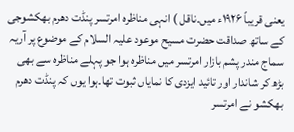یعنی قریباً ۱۹۲۶ء میں۔ناقل ) انہی مناظرہ امرتسر پنڈت دھرم بھکشوجی کے ساتھ صداقت حضرت مسیح موعود علیہ السلام کے موضوع پر آریہ سماج مندر پشم بازار امرتسر میں مناظرہ ہوا جو پہلے مناظرہ سے بھی بڑھ کر شاندار اور تائید ایزدی کا نمایاں ثبوت تھا۔ہوا یوں کہ پنڈت دھرم بھکشو نے امرتسر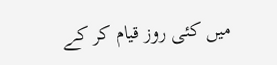میں کئی روز قیام کر کے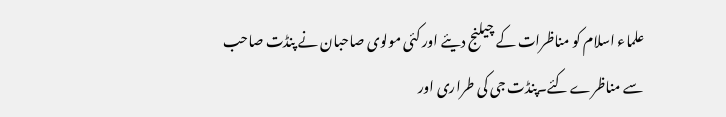علماء اسلام کو مناظرات کے چیلنج دیئے اور کئی مولوی صاحبان نے پنڈت صاحب سے مناظرے کئے۔پنڈت جی کی طراری اور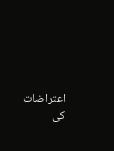اعتراضات کی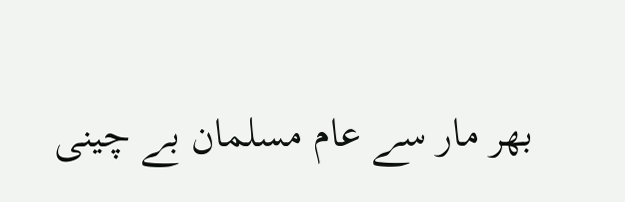بھر مار سے عام مسلمان بے چینی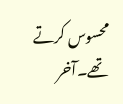محسوس کرتے تھے۔آخر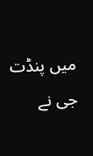میں پنڈت جی نے